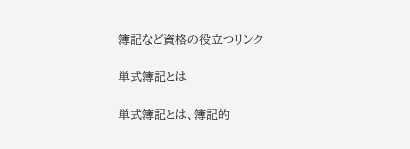簿記など資格の役立つリンク

単式簿記とは

単式簿記とは、簿記的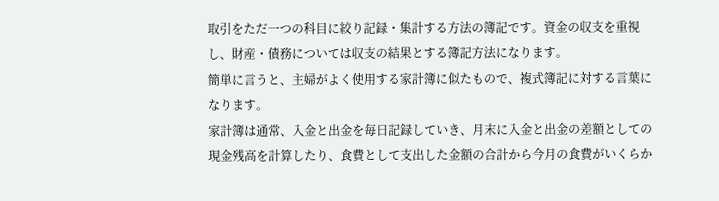取引をただ一つの科目に絞り記録・集計する方法の簿記です。資金の収支を重視し、財産・債務については収支の結果とする簿記方法になります。
簡単に言うと、主婦がよく使用する家計簿に似たもので、複式簿記に対する言葉になります。
家計簿は通常、入金と出金を毎日記録していき、月末に入金と出金の差額としての現金残高を計算したり、食費として支出した金額の合計から今月の食費がいくらか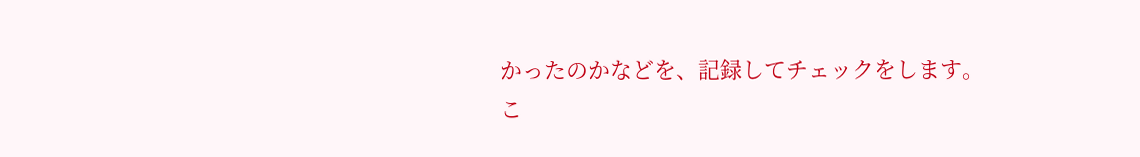かったのかなどを、記録してチェックをします。
こ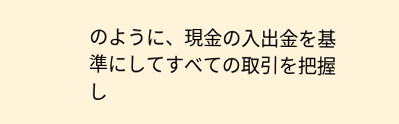のように、現金の入出金を基準にしてすべての取引を把握し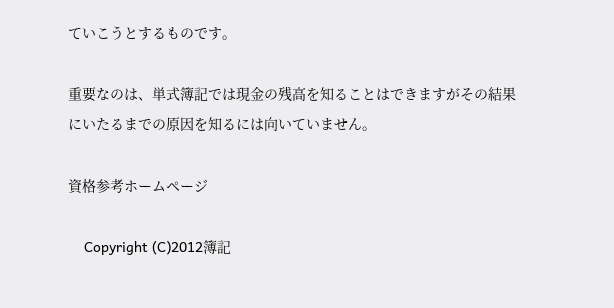ていこうとするものです。

重要なのは、単式簿記では現金の残高を知ることはできますがその結果にいたるまでの原因を知るには向いていません。

資格参考ホームページ

    Copyright (C)2012簿記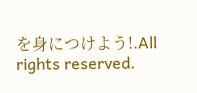を身につけよう!.All rights reserved.